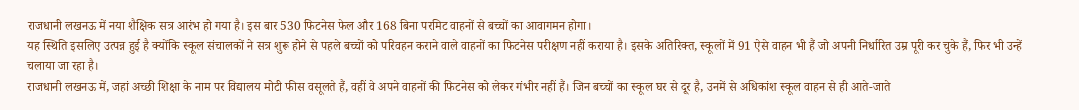राजधानी लखनऊ में नया शैक्षिक सत्र आरंभ हो गया है। इस बार 530 फिटनेस फेल और 168 बिना परमिट वाहनों से बच्चों का आवागमन होगा।
यह स्थिति इसलिए उत्पन्न हुई है क्योंकि स्कूल संचालकों ने सत्र शुरू होने से पहले बच्चों को परिवहन कराने वाले वाहनों का फिटनेस परीक्षण नहीं कराया है। इसके अतिरिक्त, स्कूलों में 91 ऐसे वाहन भी हैं जो अपनी निर्धारित उम्र पूरी कर चुके हैं, फिर भी उन्हें चलाया जा रहा है।
राजधानी लखनऊ में, जहां अच्छी शिक्षा के नाम पर विद्यालय मोटी फीस वसूलते हैं, वहीं वे अपने वाहनों की फिटनेस को लेकर गंभीर नहीं हैं। जिन बच्चों का स्कूल घर से दूर है, उनमें से अधिकांश स्कूल वाहन से ही आते-जाते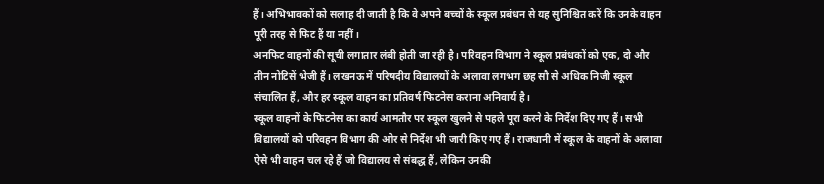हैं। अभिभावकों को सलाह दी जाती है कि वे अपने बच्चों के स्कूल प्रबंधन से यह सुनिश्चित करें कि उनके वाहन पूरी तरह से फिट हैं या नहीं।
अनफिट वाहनों की सूची लगातार लंबी होती जा रही है। परिवहन विभाग ने स्कूल प्रबंधकों को एक, दो और तीन नोटिसें भेजी हैं। लखनऊ में परिषदीय विद्यालयों के अलावा लगभग छह सौ से अधिक निजी स्कूल संचालित हैं, और हर स्कूल वाहन का प्रतिवर्ष फिटनेस कराना अनिवार्य है।
स्कूल वाहनों के फिटनेस का कार्य आमतौर पर स्कूल खुलने से पहले पूरा करने के निर्देश दिए गए हैं। सभी विद्यालयों को परिवहन विभाग की ओर से निर्देश भी जारी किए गए हैं। राजधानी में स्कूल के वाहनों के अलावा ऐसे भी वाहन चल रहे हैं जो विद्यालय से संबद्ध हैं, लेकिन उनकी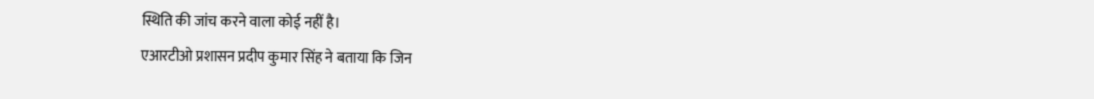स्थिति की जांच करने वाला कोई नहीं है।
एआरटीओ प्रशासन प्रदीप कुमार सिंह ने बताया कि जिन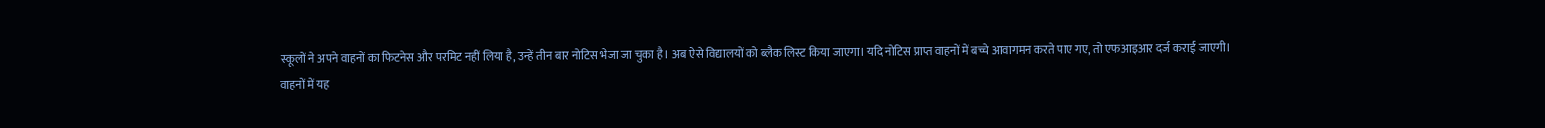स्कूलों ने अपने वाहनों का फिटनेस और परमिट नहीं लिया है, उन्हें तीन बार नोटिस भेजा जा चुका है। अब ऐसे विद्यालयों को ब्लैक लिस्ट किया जाएगा। यदि नोटिस प्राप्त वाहनों में बच्चे आवागमन करते पाए गए, तो एफआइआर दर्ज कराई जाएगी।
वाहनों में यह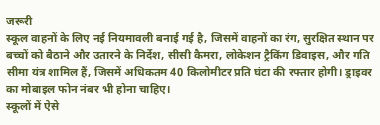जरूरी
स्कूल वाहनों के लिए नई नियमावली बनाई गई है, जिसमें वाहनों का रंग, सुरक्षित स्थान पर बच्चों को बैठाने और उतारने के निर्देश, सीसी कैमरा, लोकेशन ट्रैकिंग डिवाइस, और गति सीमा यंत्र शामिल हैं, जिसमें अधिकतम 40 किलोमीटर प्रति घंटा की रफ्तार होगी। ड्राइवर का मोबाइल फोन नंबर भी होना चाहिए।
स्कूलों में ऐसे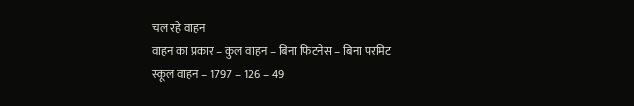चल रहे वाहन
वाहन का प्रकार – कुल वाहन – बिना फिटनेस – बिना परमिट
स्कूल वाहन – 1797 – 126 – 49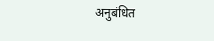अनुबंधित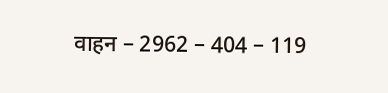वाहन – 2962 – 404 – 119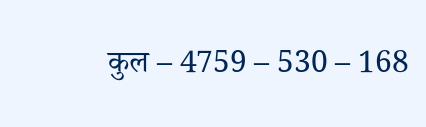कुल – 4759 – 530 – 168